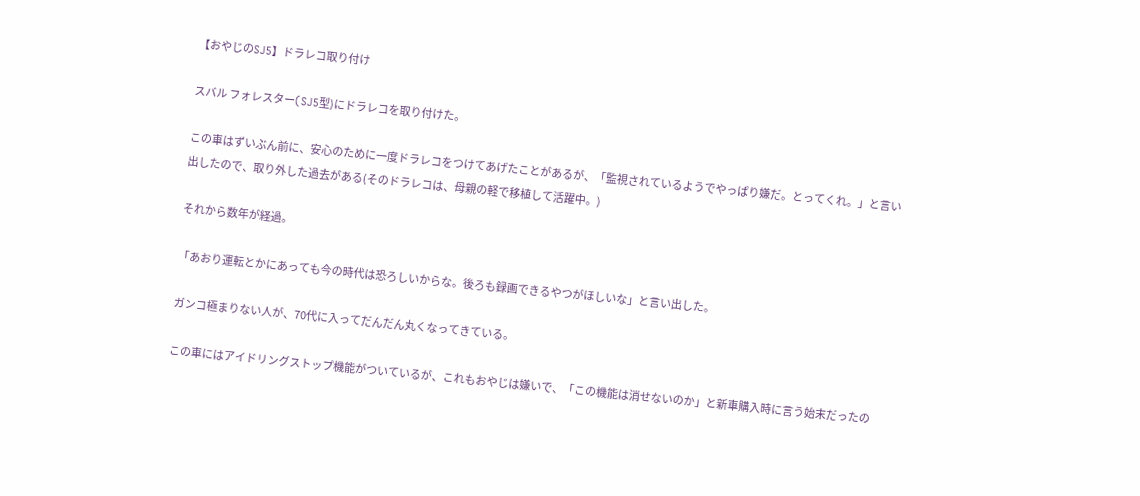【おやじのSJ5】ドラレコ取り付け

スバル フォレスター(SJ5型)にドラレコを取り付けた。

この車はずいぶん前に、安心のために一度ドラレコをつけてあげたことがあるが、「監視されているようでやっぱり嫌だ。とってくれ。」と言い出したので、取り外した過去がある(そのドラレコは、母親の軽で移植して活躍中。)

それから数年が経過。

「あおり運転とかにあっても今の時代は恐ろしいからな。後ろも録画できるやつがほしいな」と言い出した。

ガンコ極まりない人が、70代に入ってだんだん丸くなってきている。

この車にはアイドリングストップ機能がついているが、これもおやじは嫌いで、「この機能は消せないのか」と新車購入時に言う始末だったの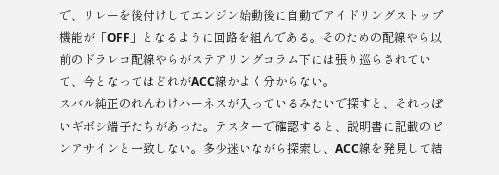で、リレーを後付けしてエンジン始動後に自動でアイドリングストップ機能が「OFF」となるように回路を組んである。そのための配線やら以前のドラレコ配線やらがステアリングコラム下には張り巡らされていて、今となってはどれがACC線かよく分からない。
スバル純正のれんわけハーネスが入っているみたいで探すと、それっぽいギボシ端子たちがあった。テスターで確認すると、説明書に記載のピンアサインと一致しない。多少迷いながら探索し、ACC線を発見して結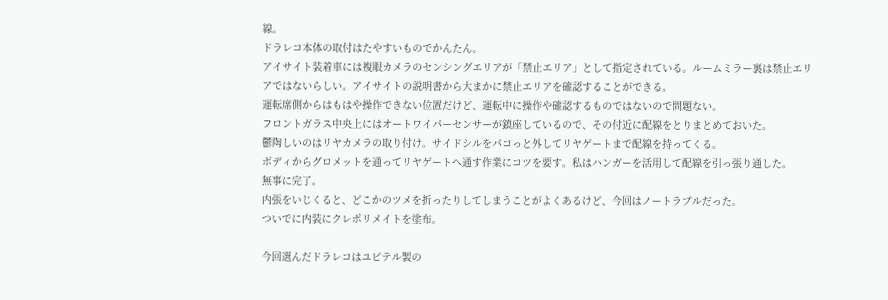線。
ドラレコ本体の取付はたやすいものでかんたん。
アイサイト装着車には複眼カメラのセンシングエリアが「禁止エリア」として指定されている。ルームミラー裏は禁止エリアではないらしい。アイサイトの説明書から大まかに禁止エリアを確認することができる。
運転席側からはもはや操作できない位置だけど、運転中に操作や確認するものではないので問題ない。
フロントガラス中央上にはオートワイパーセンサーが鎮座しているので、その付近に配線をとりまとめておいた。
鬱陶しいのはリヤカメラの取り付け。サイドシルをパコっと外してリヤゲートまで配線を持ってくる。
ボディからグロメットを通ってリヤゲートへ通す作業にコツを要す。私はハンガーを活用して配線を引っ張り通した。
無事に完了。
内張をいじくると、どこかのツメを折ったりしてしまうことがよくあるけど、今回はノートラブルだった。
ついでに内装にクレポリメイトを塗布。

今回選んだドラレコはユピテル製の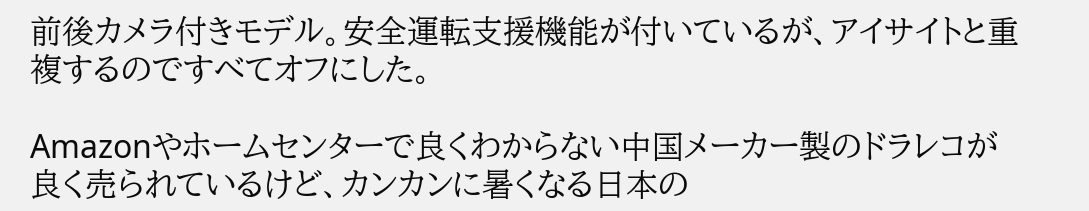前後カメラ付きモデル。安全運転支援機能が付いているが、アイサイトと重複するのですべてオフにした。

Amazonやホームセンターで良くわからない中国メーカー製のドラレコが良く売られているけど、カンカンに暑くなる日本の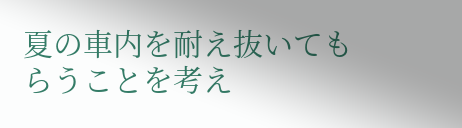夏の車内を耐え抜いてもらうことを考え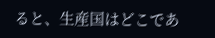ると、生産国はどこであ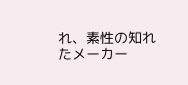れ、素性の知れたメーカー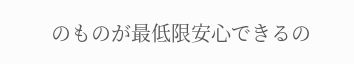のものが最低限安心できるの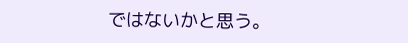ではないかと思う。